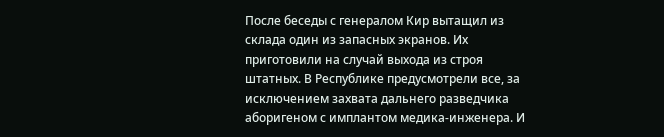После беседы с генералом Кир вытащил из склада один из запасных экранов. Их приготовили на случай выхода из строя штатных. В Республике предусмотрели все, за исключением захвата дальнего разведчика аборигеном с имплантом медика-инженера. И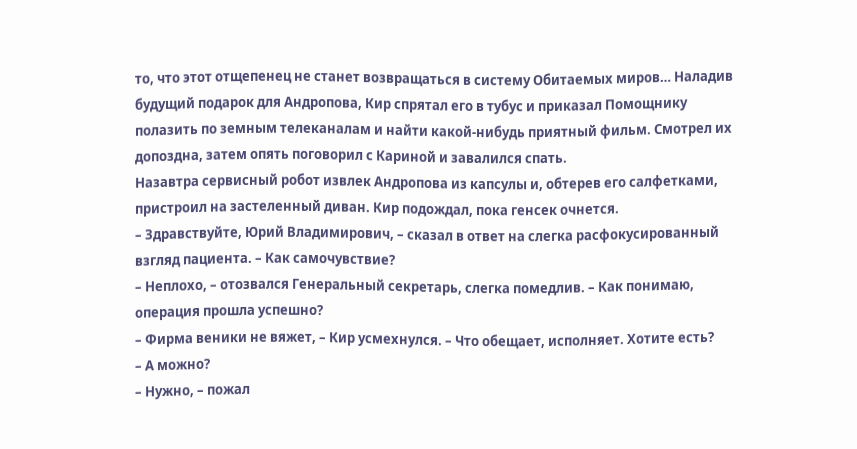то, что этот отщепенец не станет возвращаться в систему Обитаемых миров… Наладив будущий подарок для Андропова, Кир спрятал его в тубус и приказал Помощнику полазить по земным телеканалам и найти какой-нибудь приятный фильм. Смотрел их допоздна, затем опять поговорил с Кариной и завалился спать.
Назавтра сервисный робот извлек Андропова из капсулы и, обтерев его салфетками, пристроил на застеленный диван. Кир подождал, пока генсек очнется.
– Здравствуйте, Юрий Владимирович, – сказал в ответ на слегка расфокусированный взгляд пациента. – Как самочувствие?
– Неплохо, – отозвался Генеральный секретарь, слегка помедлив. – Как понимаю, операция прошла успешно?
– Фирма веники не вяжет, – Кир усмехнулся. – Что обещает, исполняет. Хотите есть?
– А можно?
– Нужно, – пожал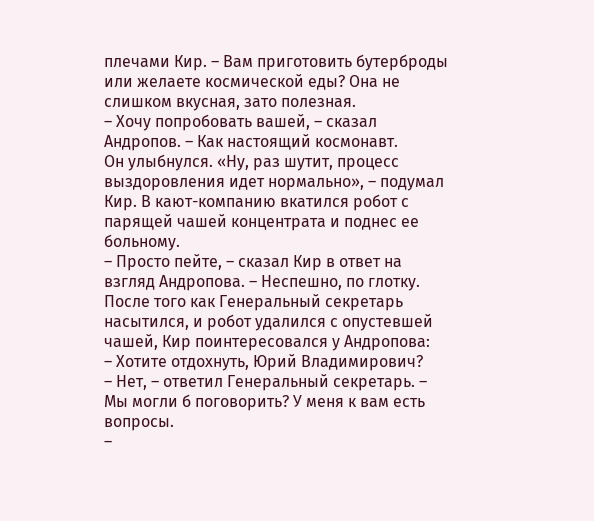плечами Кир. – Вам приготовить бутерброды или желаете космической еды? Она не слишком вкусная, зато полезная.
– Хочу попробовать вашей, – сказал Андропов. – Как настоящий космонавт.
Он улыбнулся. «Ну, раз шутит, процесс выздоровления идет нормально», – подумал Кир. В кают-компанию вкатился робот с парящей чашей концентрата и поднес ее больному.
– Просто пейте, – сказал Кир в ответ на взгляд Андропова. – Неспешно, по глотку.
После того как Генеральный секретарь насытился, и робот удалился с опустевшей чашей, Кир поинтересовался у Андропова:
– Хотите отдохнуть, Юрий Владимирович?
– Нет, – ответил Генеральный секретарь. – Мы могли б поговорить? У меня к вам есть вопросы.
–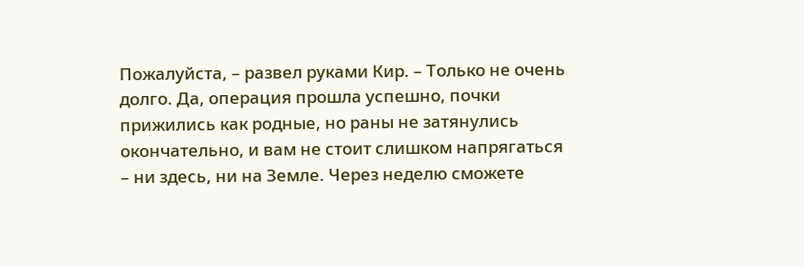Пожалуйста, – развел руками Кир. – Только не очень долго. Да, операция прошла успешно, почки прижились как родные, но раны не затянулись окончательно, и вам не стоит слишком напрягаться – ни здесь, ни на Земле. Через неделю сможете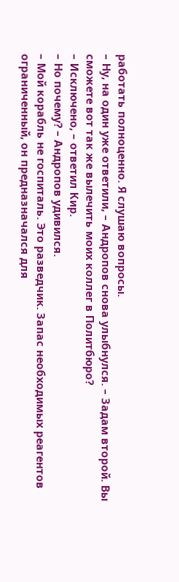работать полноценно. Я слушаю вопросы.
– Ну, на один уже ответили, – Андропов снова улыбнулся. – Задам второй. Вы сможете вот так же вылечить моих коллег в Политбюро?
– Исключено, – ответил Кир.
– Но почему? – Андропов удивился.
– Мой корабль не госпиталь. Это разведчик. Запас необходимых реагентов ограниченный, он предназначался для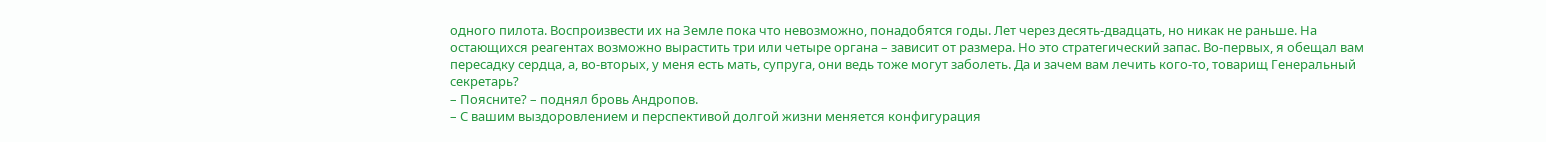одного пилота. Воспроизвести их на Земле пока что невозможно, понадобятся годы. Лет через десять-двадцать, но никак не раньше. На остающихся реагентах возможно вырастить три или четыре органа – зависит от размера. Но это стратегический запас. Во-первых, я обещал вам пересадку сердца, а, во-вторых, у меня есть мать, супруга, они ведь тоже могут заболеть. Да и зачем вам лечить кого-то, товарищ Генеральный секретарь?
– Поясните? – поднял бровь Андропов.
– С вашим выздоровлением и перспективой долгой жизни меняется конфигурация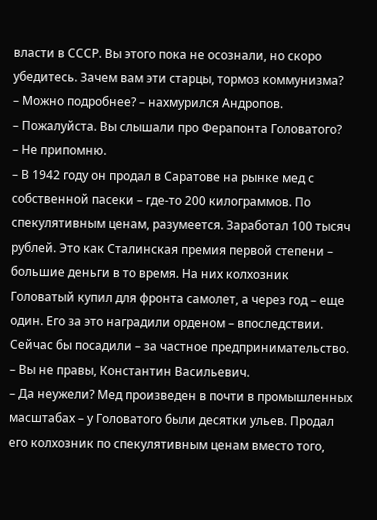власти в СССР. Вы этого пока не осознали, но скоро убедитесь. Зачем вам эти старцы, тормоз коммунизма?
– Можно подробнее? – нахмурился Андропов.
– Пожалуйста. Вы слышали про Ферапонта Головатого?
– Не припомню.
– В 1942 году он продал в Саратове на рынке мед с собственной пасеки – где-то 200 килограммов. По спекулятивным ценам, разумеется. Заработал 100 тысяч рублей. Это как Сталинская премия первой степени – большие деньги в то время. На них колхозник Головатый купил для фронта самолет, а через год – еще один. Его за это наградили орденом – впоследствии. Сейчас бы посадили – за частное предпринимательство.
– Вы не правы, Константин Васильевич.
– Да неужели? Мед произведен в почти в промышленных масштабах – у Головатого были десятки ульев. Продал его колхозник по спекулятивным ценам вместо того,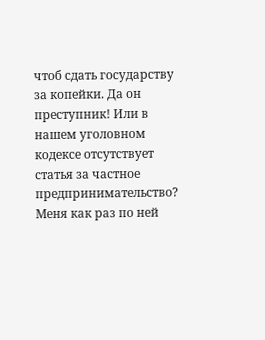чтоб сдать государству за копейки. Да он преступник! Или в нашем уголовном кодексе отсутствует статья за частное предпринимательство? Меня как раз по ней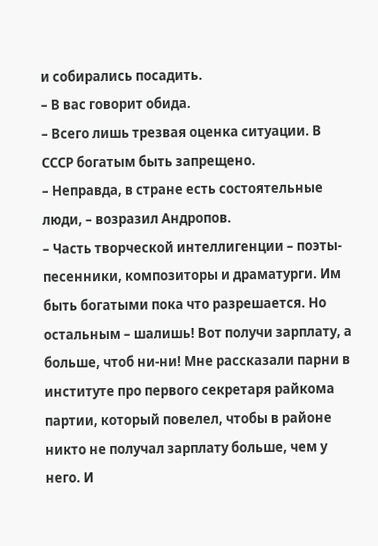и собирались посадить.
– В вас говорит обида.
– Всего лишь трезвая оценка ситуации. В СССР богатым быть запрещено.
– Неправда, в стране есть состоятельные люди, – возразил Андропов.
– Часть творческой интеллигенции – поэты-песенники, композиторы и драматурги. Им быть богатыми пока что разрешается. Но остальным – шалишь! Вот получи зарплату, а больше, чтоб ни-ни! Мне рассказали парни в институте про первого секретаря райкома партии, который повелел, чтобы в районе никто не получал зарплату больше, чем у него. И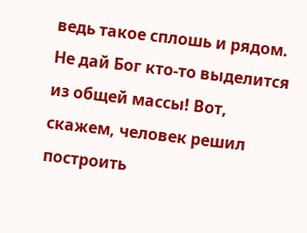ведь такое сплошь и рядом. Не дай Бог кто-то выделится из общей массы! Вот, скажем, человек решил построить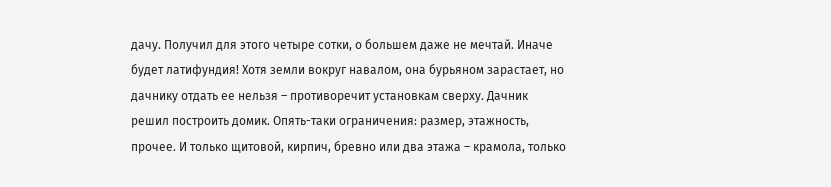дачу. Получил для этого четыре сотки, о большем даже не мечтай. Иначе будет латифундия! Хотя земли вокруг навалом, она бурьяном зарастает, но дачнику отдать ее нельзя – противоречит установкам сверху. Дачник решил построить домик. Опять-таки ограничения: размер, этажность, прочее. И только щитовой, кирпич, бревно или два этажа – крамола, только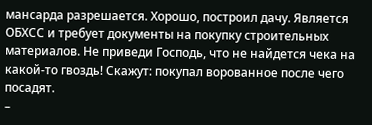мансарда разрешается. Хорошо, построил дачу. Является ОБХСС и требует документы на покупку строительных материалов. Не приведи Господь, что не найдется чека на какой-то гвоздь! Скажут: покупал ворованное после чего посадят.
–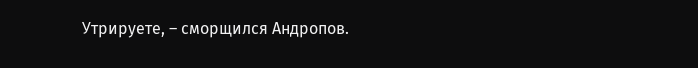Утрируете, – сморщился Андропов.